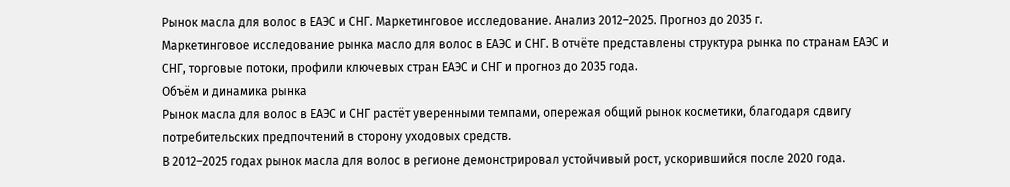Рынок масла для волос в ЕАЭС и СНГ. Маркетинговое исследование. Анализ 2012–2025. Прогноз до 2035 г.
Маркетинговое исследование рынка масло для волос в ЕАЭС и СНГ. В отчёте представлены структура рынка по странам ЕАЭС и СНГ, торговые потоки, профили ключевых стран ЕАЭС и СНГ и прогноз до 2035 года.
Объём и динамика рынка
Рынок масла для волос в ЕАЭС и СНГ растёт уверенными темпами, опережая общий рынок косметики, благодаря сдвигу потребительских предпочтений в сторону уходовых средств.
В 2012–2025 годах рынок масла для волос в регионе демонстрировал устойчивый рост, ускорившийся после 2020 года.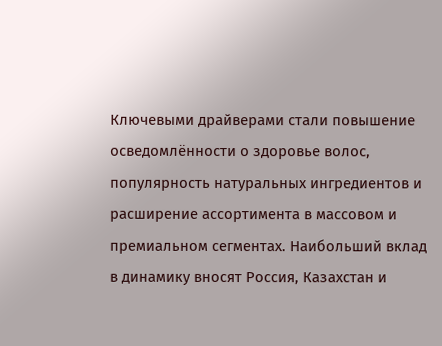Ключевыми драйверами стали повышение осведомлённости о здоровье волос, популярность натуральных ингредиентов и расширение ассортимента в массовом и премиальном сегментах. Наибольший вклад в динамику вносят Россия, Казахстан и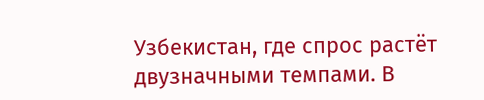Узбекистан, где спрос растёт двузначными темпами. В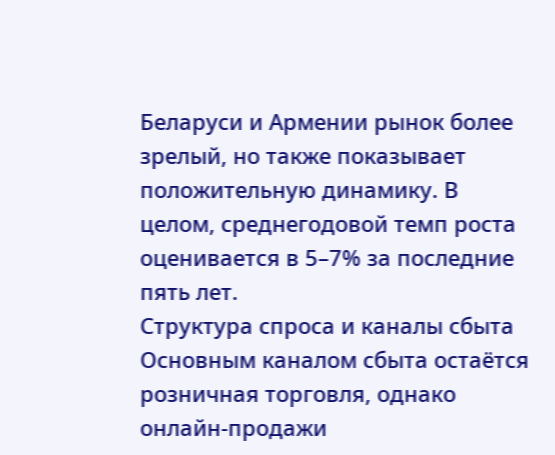Беларуси и Армении рынок более зрелый, но также показывает положительную динамику. В целом, среднегодовой темп роста оценивается в 5–7% за последние пять лет.
Структура спроса и каналы сбыта
Основным каналом сбыта остаётся розничная торговля, однако онлайн-продажи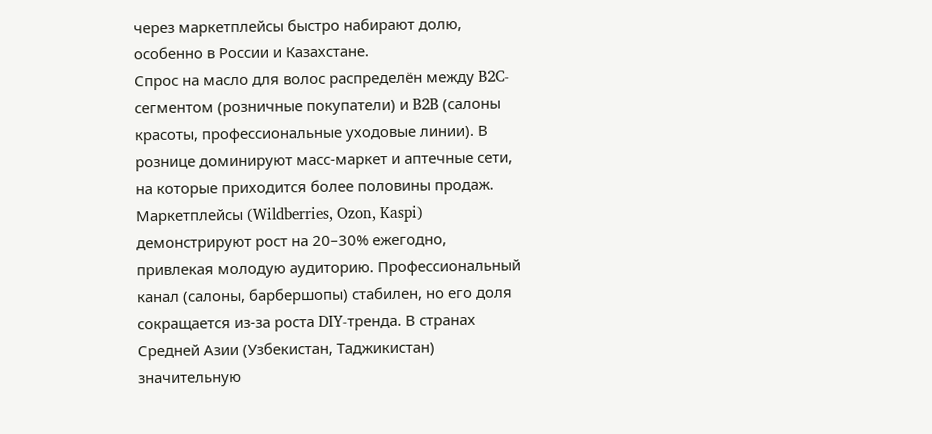через маркетплейсы быстро набирают долю, особенно в России и Казахстане.
Спрос на масло для волос распределён между B2C-сегментом (розничные покупатели) и B2B (салоны красоты, профессиональные уходовые линии). В рознице доминируют масс-маркет и аптечные сети, на которые приходится более половины продаж. Маркетплейсы (Wildberries, Ozon, Kaspi) демонстрируют рост на 20–30% ежегодно, привлекая молодую аудиторию. Профессиональный канал (салоны, барбершопы) стабилен, но его доля сокращается из-за роста DIY-тренда. В странах Средней Азии (Узбекистан, Таджикистан) значительную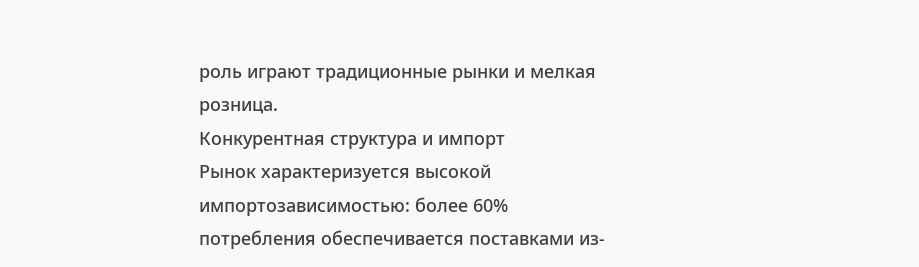роль играют традиционные рынки и мелкая розница.
Конкурентная структура и импорт
Рынок характеризуется высокой импортозависимостью: более 60% потребления обеспечивается поставками из-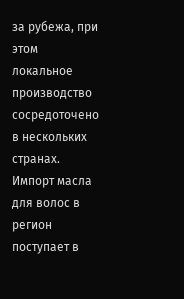за рубежа, при этом локальное производство сосредоточено в нескольких странах.
Импорт масла для волос в регион поступает в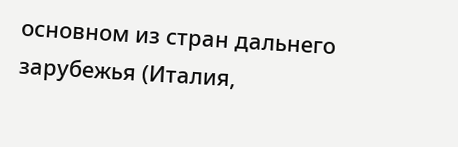основном из стран дальнего зарубежья (Италия,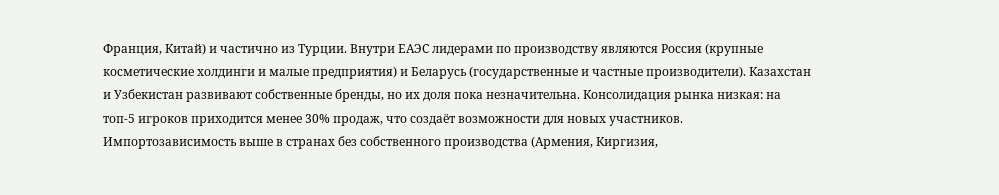Франция, Китай) и частично из Турции. Внутри ЕАЭС лидерами по производству являются Россия (крупные косметические холдинги и малые предприятия) и Беларусь (государственные и частные производители). Казахстан и Узбекистан развивают собственные бренды, но их доля пока незначительна. Консолидация рынка низкая: на топ-5 игроков приходится менее 30% продаж, что создаёт возможности для новых участников. Импортозависимость выше в странах без собственного производства (Армения, Киргизия,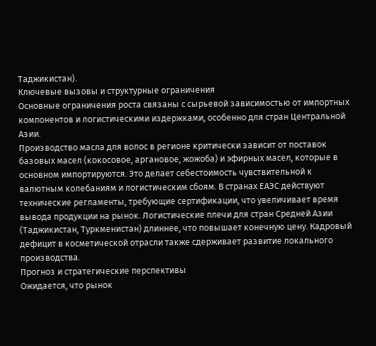Таджикистан).
Ключевые вызовы и структурные ограничения
Основные ограничения роста связаны с сырьевой зависимостью от импортных компонентов и логистическими издержками, особенно для стран Центральной Азии.
Производство масла для волос в регионе критически зависит от поставок базовых масел (кокосовое, аргановое, жожоба) и эфирных масел, которые в основном импортируются. Это делает себестоимость чувствительной к валютным колебаниям и логистическим сбоям. В странах ЕАЭС действуют технические регламенты, требующие сертификации, что увеличивает время вывода продукции на рынок. Логистические плечи для стран Средней Азии (Таджикистан, Туркменистан) длиннее, что повышает конечную цену. Кадровый дефицит в косметической отрасли также сдерживает развитие локального производства.
Прогноз и стратегические перспективы
Ожидается, что рынок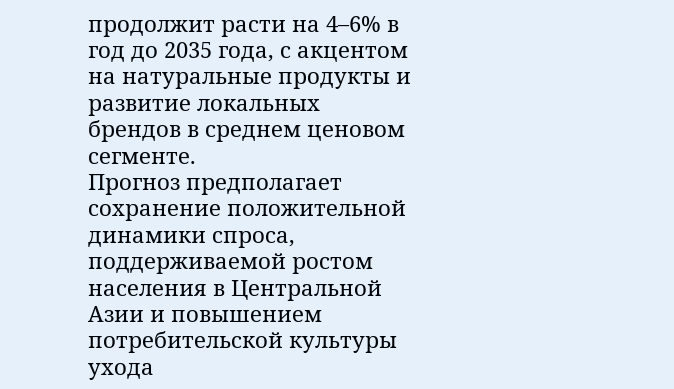продолжит расти на 4–6% в год до 2035 года, с акцентом на натуральные продукты и развитие локальных брендов в среднем ценовом сегменте.
Прогноз предполагает сохранение положительной динамики спроса, поддерживаемой ростом населения в Центральной Азии и повышением потребительской культуры ухода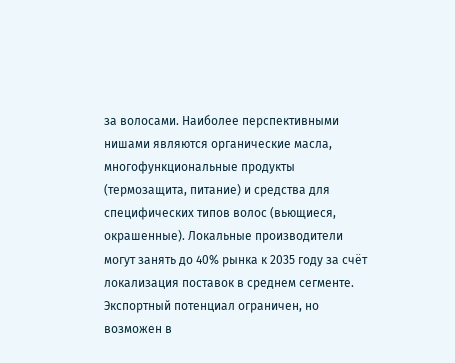за волосами. Наиболее перспективными нишами являются органические масла, многофункциональные продукты (термозащита, питание) и средства для специфических типов волос (вьющиеся, окрашенные). Локальные производители могут занять до 40% рынка к 2035 году за счёт локализация поставок в среднем сегменте. Экспортный потенциал ограничен, но возможен в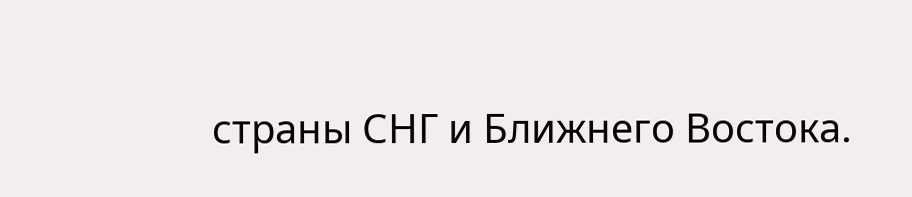страны СНГ и Ближнего Востока.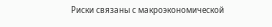Риски связаны с макроэкономической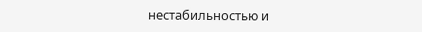нестабильностью и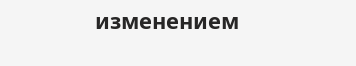изменением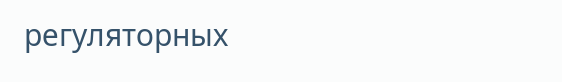регуляторных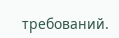требований.